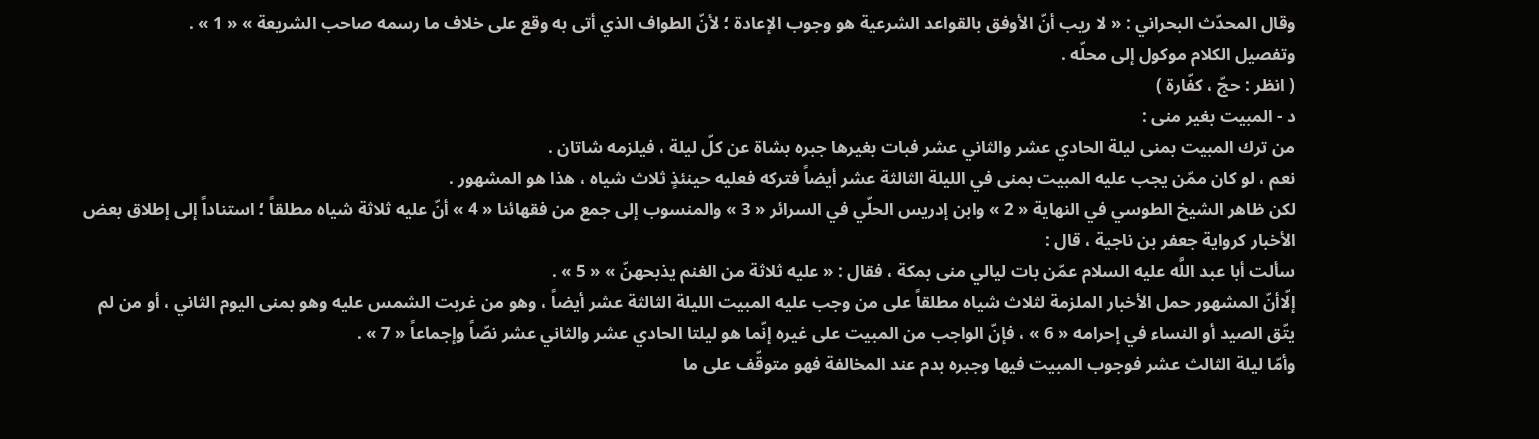وقال المحدّث البحراني : « لا ريب أنّ الأوفق بالقواعد الشرعية هو وجوب الإعادة ؛ لأنّ الطواف الذي أتى به وقع على خلاف ما رسمه صاحب الشريعة » « 1 » .
وتفصيل الكلام موكول إلى محلّه .
( انظر : حجّ ، كفّارة )
د - المبيت بغير منى :
من ترك المبيت بمنى ليلة الحادي عشر والثاني عشر فبات بغيرها جبره بشاة عن كلّ ليلة ، فيلزمه شاتان .
نعم ، لو كان ممّن يجب عليه المبيت بمنى في الليلة الثالثة عشر أيضاً فتركه فعليه حينئذٍ ثلاث شياه ، هذا هو المشهور .
لكن ظاهر الشيخ الطوسي في النهاية « 2 » وابن إدريس الحلّي في السرائر « 3 » والمنسوب إلى جمع من فقهائنا « 4 » أنّ عليه ثلاثة شياه مطلقاً ؛ استناداً إلى إطلاق بعض الأخبار كرواية جعفر بن ناجية ، قال :
سألت أبا عبد اللَّه عليه السلام عمّن بات ليالي منى بمكة ، فقال : « عليه ثلاثة من الغنم يذبحهنّ » « 5 » .
إلّاأنّ المشهور حمل الأخبار الملزمة لثلاث شياه مطلقاً على من وجب عليه المبيت الليلة الثالثة عشر أيضاً ، وهو من غربت الشمس عليه وهو بمنى اليوم الثاني ، أو من لم يتّق الصيد أو النساء في إحرامه « 6 » ، فإنّ الواجب من المبيت على غيره إنّما هو ليلتا الحادي عشر والثاني عشر نصّاً وإجماعاً « 7 » .
وأمّا ليلة الثالث عشر فوجوب المبيت فيها وجبره بدم عند المخالفة فهو متوقّف على ما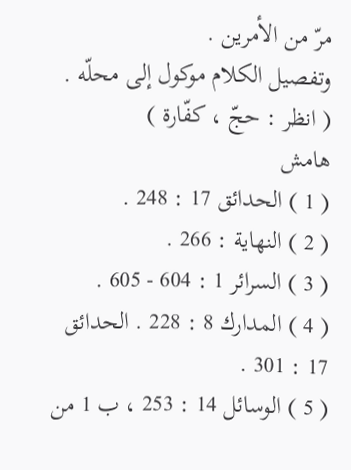مرّ من الأمرين .
وتفصيل الكلام موكول إلى محلّه .
( انظر : حجّ ، كفّارة )
هامش
( 1 ) الحدائق 17 : 248 .
( 2 ) النهاية : 266 .
( 3 ) السرائر 1 : 604 - 605 .
( 4 ) المدارك 8 : 228 . الحدائق 17 : 301 .
( 5 ) الوسائل 14 : 253 ، ب 1 من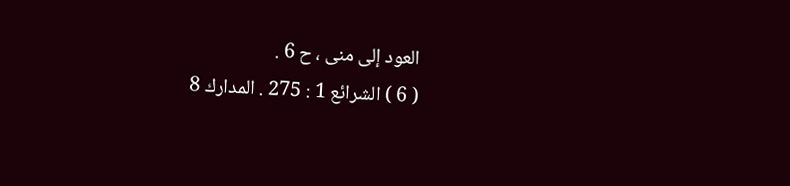العود إلى منى ، ح 6 .
( 6 ) الشرائع 1 : 275 . المدارك 8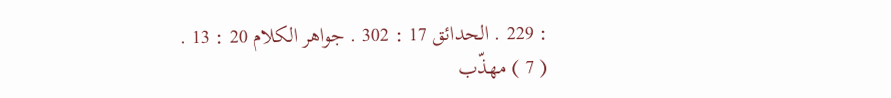: 229 . الحدائق 17 : 302 . جواهر الكلام 20 : 13 .
( 7 ) مهذّب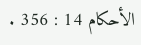الأحكام 14 : 356 .